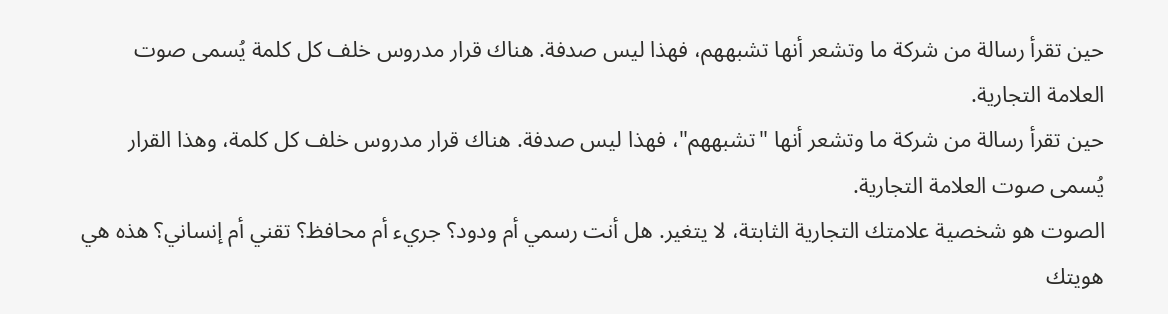حين تقرأ رسالة من شركة ما وتشعر أنها تشبههم، فهذا ليس صدفة. هناك قرار مدروس خلف كل كلمة يُسمى صوت العلامة التجارية.
حين تقرأ رسالة من شركة ما وتشعر أنها "تشبههم"، فهذا ليس صدفة. هناك قرار مدروس خلف كل كلمة، وهذا القرار يُسمى صوت العلامة التجارية.
الصوت هو شخصية علامتك التجارية الثابتة، لا يتغير. هل أنت رسمي أم ودود؟ جريء أم محافظ؟ تقني أم إنساني؟ هذه هي هويتك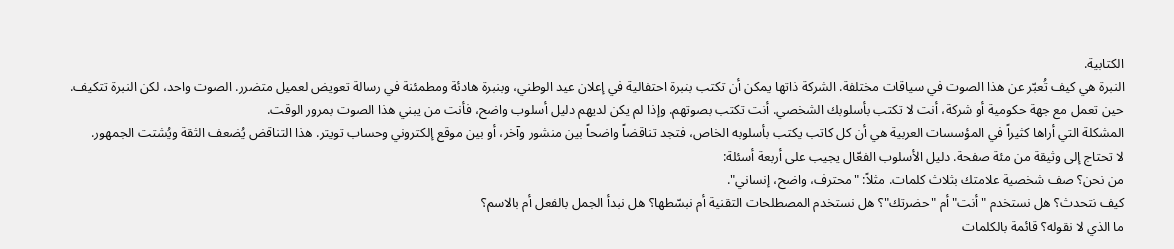الكتابية.
النبرة هي كيف تُعبّر عن هذا الصوت في سياقات مختلفة. الشركة ذاتها يمكن أن تكتب بنبرة احتفالية في إعلان عيد الوطني، وبنبرة هادئة ومطمئنة في رسالة تعويض لعميل متضرر. الصوت واحد، لكن النبرة تتكيف.
حين تعمل مع جهة حكومية أو شركة، أنت لا تكتب بأسلوبك الشخصي. أنت تكتب بصوتهم. وإذا لم يكن لديهم دليل أسلوب واضح، فأنت من يبني هذا الصوت بمرور الوقت.
المشكلة التي أراها كثيراً في المؤسسات العربية هي أن كل كاتب يكتب بأسلوبه الخاص، فتجد تناقضاً واضحاً بين منشور وآخر، أو بين موقع إلكتروني وحساب تويتر. هذا التناقض يُضعف الثقة ويُشتت الجمهور.
لا تحتاج إلى وثيقة من مئة صفحة. دليل الأسلوب الفعّال يجيب على أربعة أسئلة:
من نحن؟ صف شخصية علامتك بثلاث كلمات. مثلاً: "محترف، واضح، إنساني".
كيف نتحدث؟ هل نستخدم "أنت" أم "حضرتك"؟ هل نستخدم المصطلحات التقنية أم نبسّطها؟ هل نبدأ الجمل بالفعل أم بالاسم؟
ما الذي لا نقوله؟ قائمة بالكلمات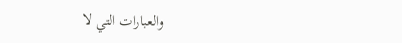والعبارات التي لا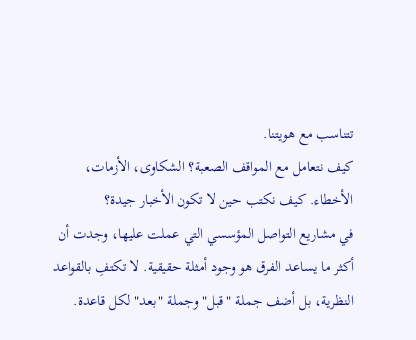تتناسب مع هويتنا.
كيف نتعامل مع المواقف الصعبة؟ الشكاوى، الأزمات، الأخطاء. كيف نكتب حين لا تكون الأخبار جيدة؟
في مشاريع التواصل المؤسسي التي عملت عليها، وجدت أن أكثر ما يساعد الفرق هو وجود أمثلة حقيقية. لا تكتفِ بالقواعد النظرية، بل أضف جملة "قبل" وجملة "بعد" لكل قاعدة.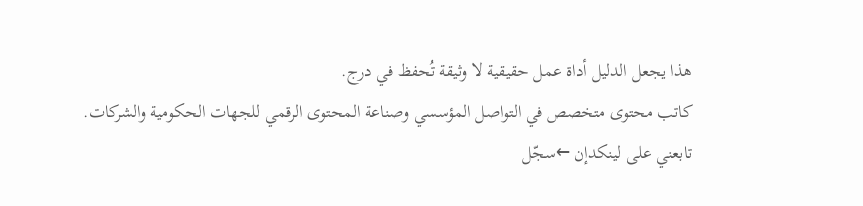هذا يجعل الدليل أداة عمل حقيقية لا وثيقة تُحفظ في درج.
كاتب محتوى متخصص في التواصل المؤسسي وصناعة المحتوى الرقمي للجهات الحكومية والشركات.
تابعني على لينكدإن ←سجّل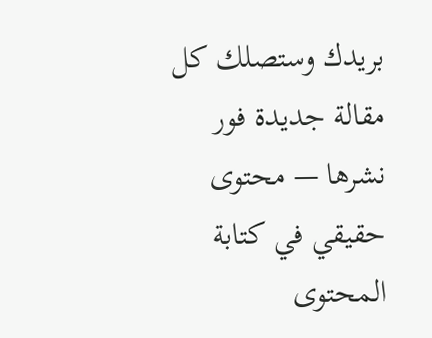بريدك وستصلك كل مقالة جديدة فور نشرها — محتوى حقيقي في كتابة المحتوى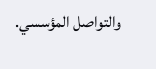والتواصل المؤسسي.